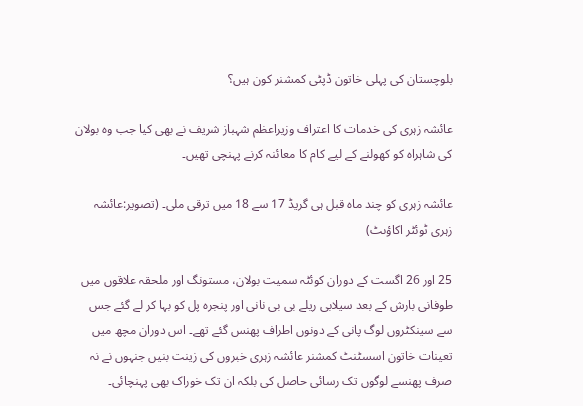بلوچستان کی پہلی خاتون ڈپٹی کمشنر کون ہیں؟

عائشہ زہری کی خدمات کا اعتراف وزیراعظم شہباز شریف نے بھی کیا جب وہ بولان کی شاہراہ کو کھولنے کے لیے کام کا معائنہ کرنے پہنچی تھیں۔

عائشہ زہری کو چند ماہ قبل ہی گریڈ 17 سے 18 میں ترقی ملی۔ (تصویر:عائشہ زہری ٹوئٹر اکاؤںٹ)

25 اور 26 اگست کے دوران کوئٹہ سمیت بولان، مستونگ اور ملحقہ علاقوں میں طوفانی بارش کے بعد سیلابی ریلے بی بی نانی اور پنجرہ پل کو بہا کر لے گئے جس سے سینکٹروں لوگ پانی کے دونوں اطراف پھنس گئے تھے۔ اس دوران مچھ میں تعینات خاتون اسسٹنٹ کمشنر عائشہ زہری خبروں کی زینت بنیں جنہوں نے نہ صرف پھنسے لوگوں تک رسائی حاصل کی بلکہ ان تک خوراک بھی پہنچائی۔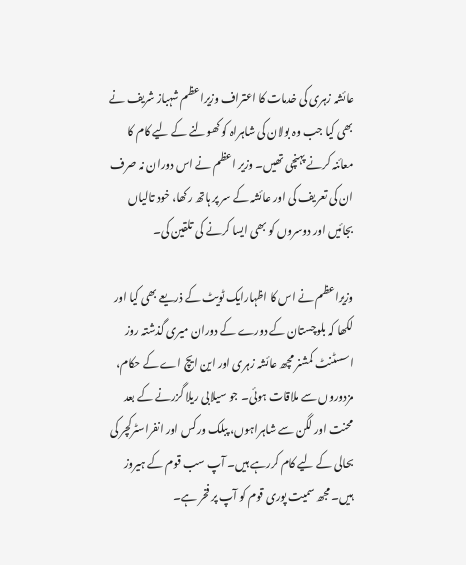عائشہ زہری کی خدمات کا اعتراف وزیراعظم شہباز شریف نے بھی کیا جب وہ بولان کی شاہراہ کو کھولنے کے لیے کام کا معائنہ کرنے پہنچی تھیں۔ وزیر اعظم نے اس دوران نہ صرف ان کی تعریف کی اور عائشہ کے سر پر ہاتھ رکھا، خود تالیاں بجائیں اور دوسروں کو بھی ایسا کرنے کی تلقین کی۔

وزیراعظم نے اس کا اظہارایک ٹویٹ کے ذریعے بھی کیا اور لکھا کہ بلوچستان کے دورے کے دوران میری گذشتہ روز اسسٹنٹ کمشنر مچھ عائشہ زہری اور این ایچ اے کے حکام، مزدوروں سے ملاقات ہوئی۔ جو سیلابی ریلا گزرنے کے بعد محنت اور لگن سے شاہراہوں، پبلک ورکس اور انفراسٹرکچر کی بحالی کے لیے کام کررہے ہیں۔ آپ سب قوم کے ہیروز ہیں۔ مجھ سمیت پوری قوم کو آپ پر فخر ہے۔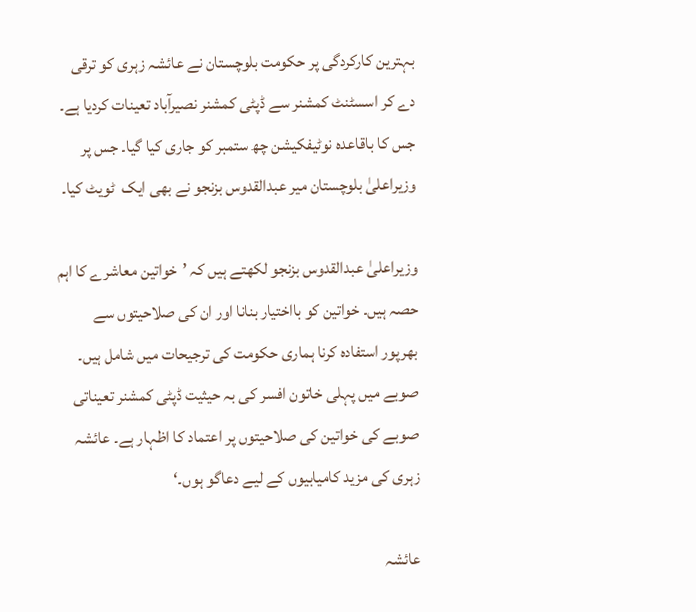بہترین کارکردگی پر حکومت بلوچستان نے عائشہ زہری کو ترقی دے کر اسسٹنٹ کمشنر سے ڈپٹی کمشنر نصیرآباد تعینات کردیا ہے۔ جس کا باقاعدہ نوٹیفکیشن چھ ستمبر کو جاری کیا گیا۔ جس پر وزیراعلیٰ بلوچستان میر عبدالقدوس بزنجو نے بھی ایک  ٹویٹ کیا۔

وزیراعلیٰ عبدالقدوس بزنجو لکھتے ہیں کہ ’خواتین معاشرے کا اہم حصہ ہیں۔ خواتین کو بااختیار بنانا اور ان کی صلاحیتوں سے بھرپور استفادہ کرنا ہماری حکومت کی ترجیحات میں شامل ہیں۔ صوبے میں پہلی خاتون افسر کی بہ حیثیت ڈپٹی کمشنر تعیناتی صوبے کی خواتین کی صلاحیتوں پر اعتماد کا اظہار ہے۔ عائشہ زہری کی مزید کامیابیوں کے لیے دعاگو ہوں۔‘

عائشہ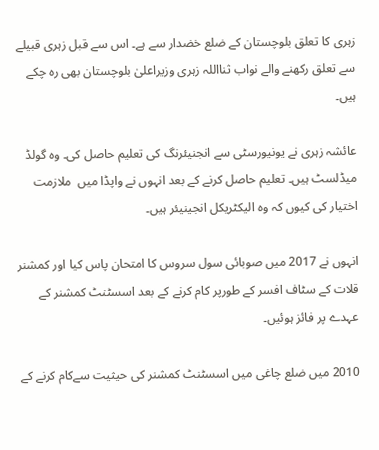زہری کا تعلق بلوچستان کے ضلع خضدار سے ہے۔ اس سے قبل زہری قبیلے سے تعلق رکھنے والے نواب ثنااللہ زہری وزیراعلیٰ بلوچستان بھی رہ چکے ہیں۔

عائشہ زہری نے یونیورسٹی سے انجنیئرنگ کی تعلیم حاصل کی۔ وہ گولڈ میڈلسٹ ہیں۔ تعلیم حاصل کرنے کے بعد انہوں نے واپڈا میں  ملازمت اختیار کی کیوں کہ وہ الیکٹریکل انجینیئر ہیں۔

انہوں نے 2017 میں صوبائی سول سروس کا امتحان پاس کیا اور کمشنر قلات کے سٹاف افسر کے طورپر کام کرنے کے بعد اسسٹنٹ کمشنر کے عہدے پر فائز ہوئیں۔

2010 میں ضلع چاغی میں اسسٹنٹ کمشنر کی حیثیت سےکام کرنے کے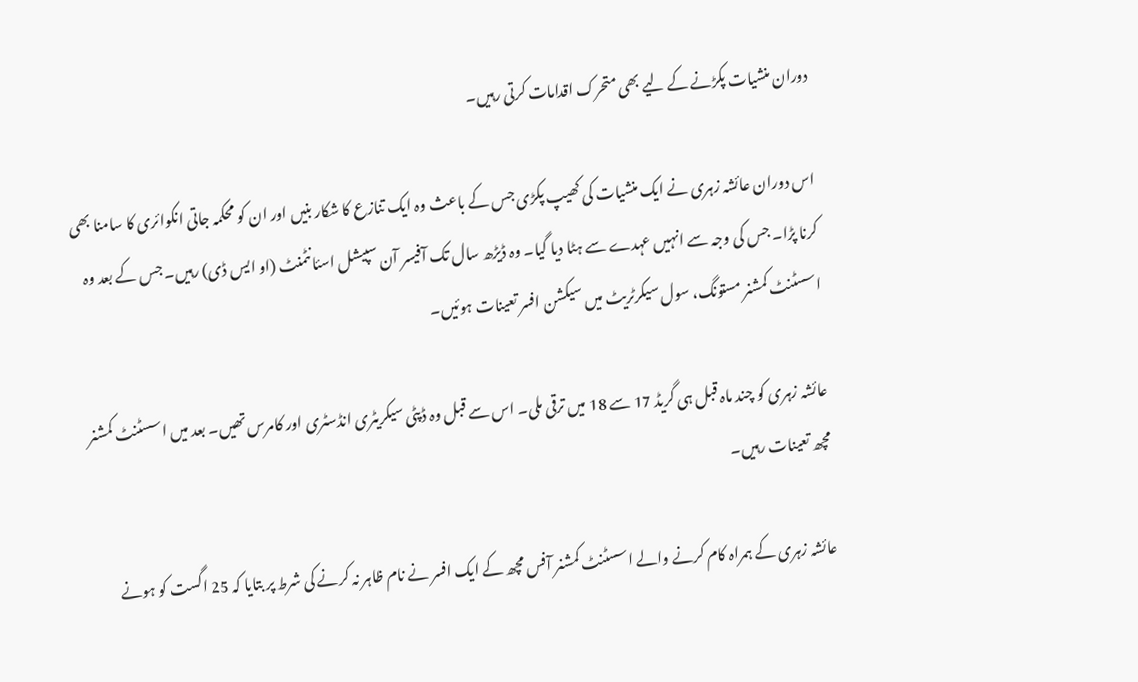دوران منشیات پکڑنے کے لیے بھی متحرک اقدامات کرتی رہیں۔

اس دوران عائشہ زہری نے ایک منشیات کی کھیپ پکڑی جس کے باعث وہ ایک تنازع کا شکار بنیں اور ان کو محکمہ جاتی انکوائری کا سامنا بھی کرنا پڑا۔ جس کی وجہ سے انہیں عہدے سے ہٹا دیا گیا۔ وہ ڈیڑھ سال تک آفیسر آن سپیشل اسئانٹمنٹ (او ایس ڈی) رہیں۔ جس کے بعد وہ اسسٹنٹ کمشنر مستونگ، سول سیکرٹریٹ میں سیکشن افسر تعینات ہوئیں۔

عائشہ زہری کو چند ماہ قبل ہی گریڈ 17 سے 18 میں ترقی ملی۔ اس سے قبل وہ ڈپٹی سیکریٹری انڈسٹری اور کامرس تھیں۔ بعد میں اسسٹنٹ کمشنر مچھ تعینات رہیں۔

عائشہ زہری کے ہمراہ کام کرنے والے اسسٹنٹ کمشنر آفس مچھ کے ایک افسر نے نام ظاہر نہ کرنے کی شرط پر بتایا کہ 25 اگست کو ہونے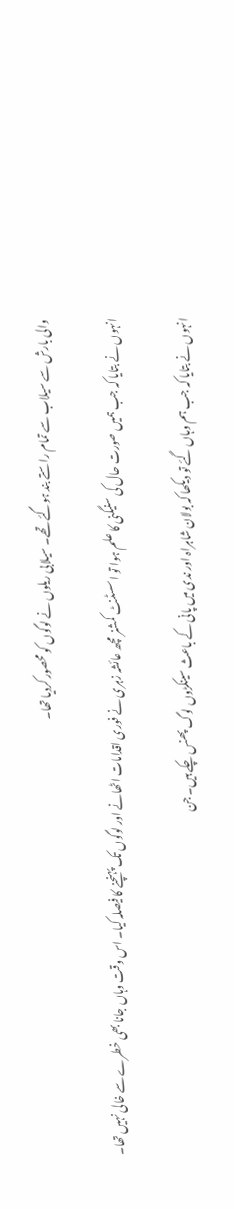والی بارش سے سیلاب سے تمام راستے بند ہوگئے تھے۔ سیلابی ریلوں نے لوگوں کو محصور کردیا تھا۔

انہوں نے بتایا کہ جب ہمیں صورت حال کی سنیگنی کا علم ہوا تو اسسٹنٹ کمشنر مچھ عائشہ زہری نے فوری اقدامات اٹھانے اور لوگوں تک پہنچنے کا فیصلہ کیا۔ اس وقت وہاں جانا بھی خطرے سے خالی نہیں تھا۔

انہوں نے بتایا کہ جب ہم وہاں گئے تو دیکھا کہ بولان شاہراہ اور ندی میں پانی کے باعث سینکڑوں لوگ پھنس چکے ہیں۔ جن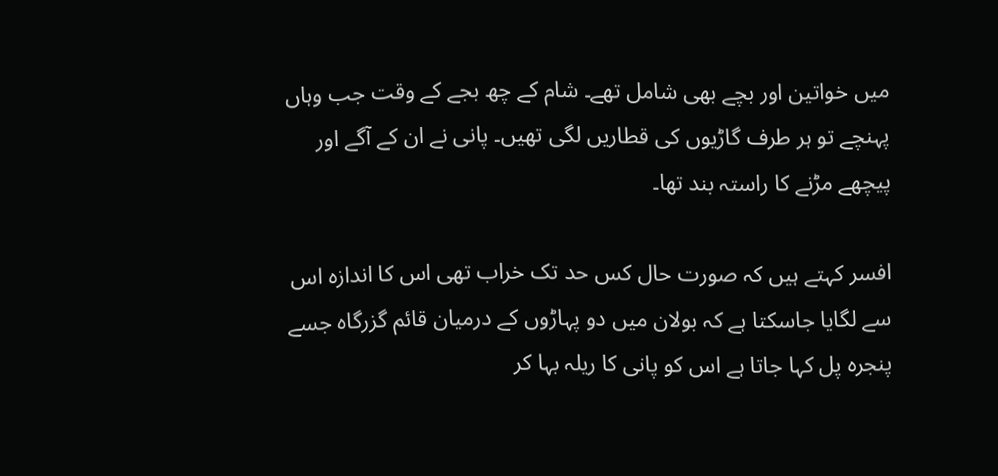میں خواتین اور بچے بھی شامل تھے۔ شام کے چھ بجے کے وقت جب وہاں پہنچے تو ہر طرف گاڑیوں کی قطاریں لگی تھیں۔ پانی نے ان کے آگے اور پیچھے مڑنے کا راستہ بند تھا۔

افسر کہتے ہیں کہ صورت حال کس حد تک خراب تھی اس کا اندازہ اس سے لگایا جاسکتا ہے کہ بولان میں دو پہاڑوں کے درمیان قائم گزرگاہ جسے پنجرہ پل کہا جاتا ہے اس کو پانی کا ریلہ بہا کر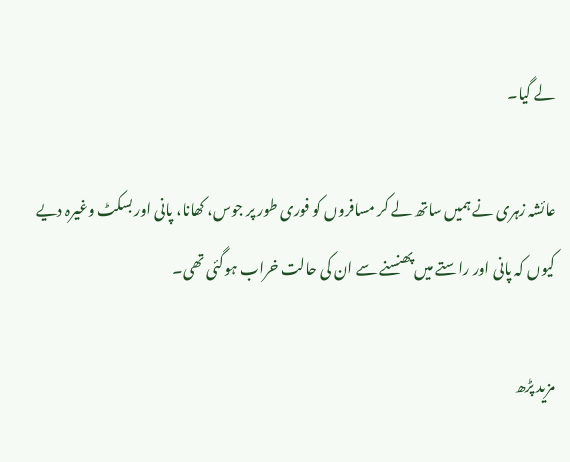لے گیا۔

عائشہ زہری نے ہمیں ساتھ لے کر مسافروں کو فوری طور پر جوس، کھانا، پانی اور بسکٹ وغیرہ دیے کیوں کہ پانی اور راستے میں پھنسنے سے ان کی حالت خراب ہوگئی تھی۔

مزید پڑھ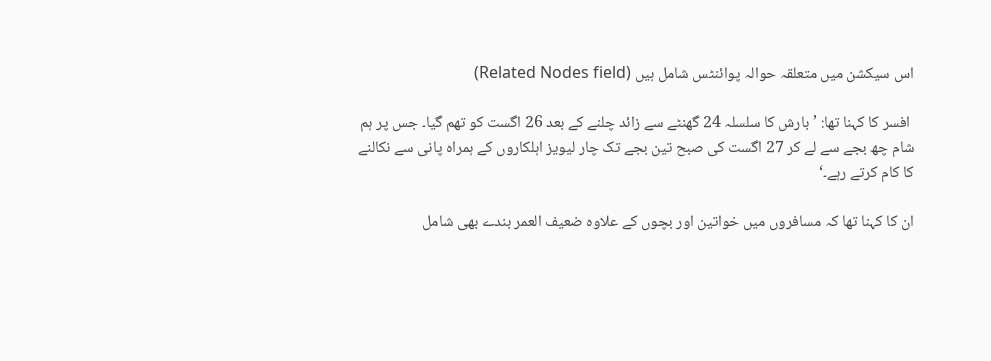اس سیکشن میں متعلقہ حوالہ پوائنٹس شامل ہیں (Related Nodes field)

 افسر کا کہنا تھا: ’بارش کا سلسلہ 24 گھنٹے سے زائد چلنے کے بعد 26 اگست کو تھم گیا۔ جس پر ہم شام چھ بجے سے لے کر 27 اگست کی صبح تین بجے تک چار لیویز اہلکاروں کے ہمراہ پانی سے نکالنے کا کام کرتے رہے۔‘

ان کا کہنا تھا کہ مسافروں میں خواتین اور بچوں کے علاوہ ضعیف العمر بندے بھی شامل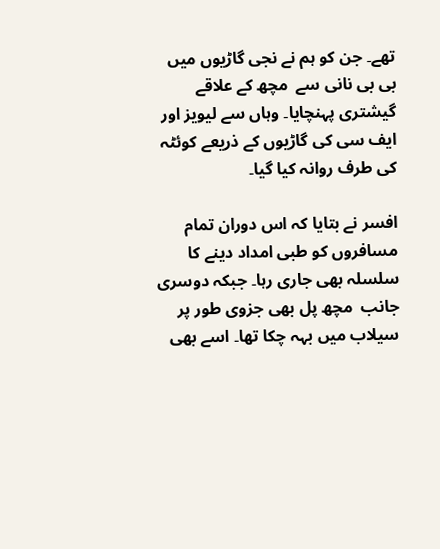تھے۔ جن کو ہم نے نجی گاڑیوں میں بی بی نانی سے  مچھ کے علاقے گیشتری پہنچایا۔ وہاں سے لیویز اور ایف سی کی گاڑیوں کے ذریعے کوئٹہ کی طرف روانہ کیا گیا۔

افسر نے بتایا کہ اس دوران تمام مسافروں کو طبی امداد دینے کا سلسلہ بھی جاری رہا۔ جبکہ دوسری جانب  مچھ پل بھی جزوی طور پر سیلاب میں بہہ چکا تھا۔ اسے بھی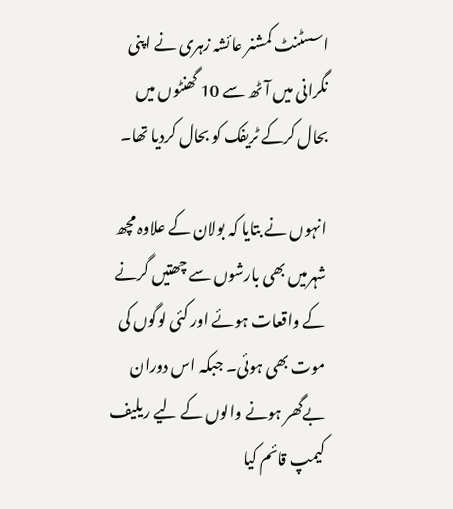اسسٹنٹ کمشنر عائشہ زہری نے اپنی نگرانی میں آٹھ سے 10 گھنٹوں میں  بحال کرکے ٹریفک کو بحال کردیا تھا۔

انہوں نے بتایا کہ بولان کے علاوہ مچھ شہرمیں بھی بارشوں سے چھتیں گرنے کے واقعات ہوئے اور کئی لوگوں کی موت بھی ہوئی۔ جبکہ اس دوران بےگھر ہونے والوں کے لیے ریلیف کیمپ قائم کیا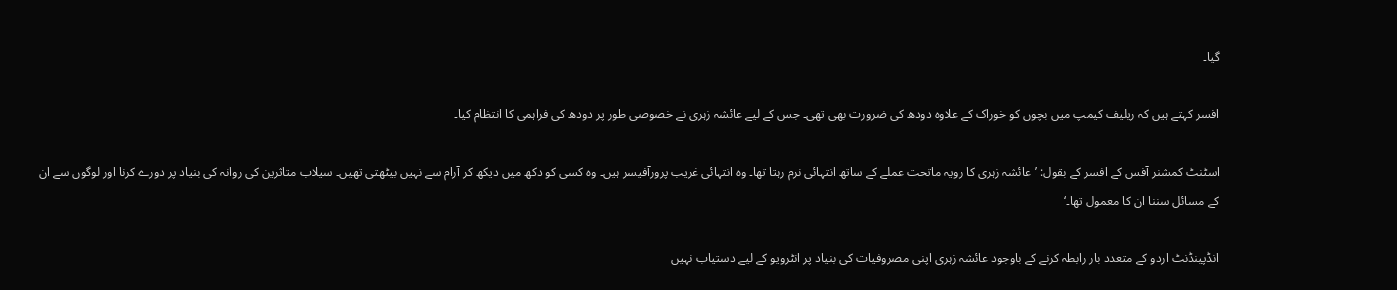گیا۔

افسر کہتے ہیں کہ ریلیف کیمپ میں بچوں کو خوراک کے علاوہ دودھ کی ضرورت بھی تھی۔ جس کے لیے عائشہ زہری نے خصوصی طور پر دودھ کی فراہمی کا انتظام کیا۔

اسٹنٹ کمشنر آفس کے افسر کے بقول: ’عائشہ زہری کا رویہ ماتحت عملے کے ساتھ انتہائی نرم رہتا تھا۔ وہ انتہائی غریب پرورآفیسر ہیں۔ وہ کسی کو دکھ میں دیکھ کر آرام سے نہیں بیٹھتی تھیں۔ سیلاب متاثرین کی روانہ کی بنیاد پر دورے کرنا اور لوگوں سے ان کے مسائل سننا ان کا معمول تھا۔‘

انڈپینڈنٹ اردو کے متعدد بار رابطہ کرنے کے باوجود عائشہ زہری اپنی مصروفیات کی بنیاد پر انٹرویو کے لیے دستیاب نہیں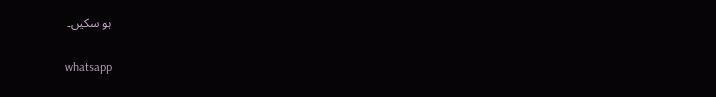ہو سکیں۔

whatsapp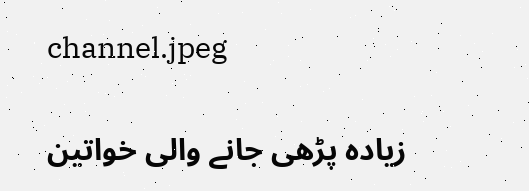channel.jpeg

زیادہ پڑھی جانے والی خواتین